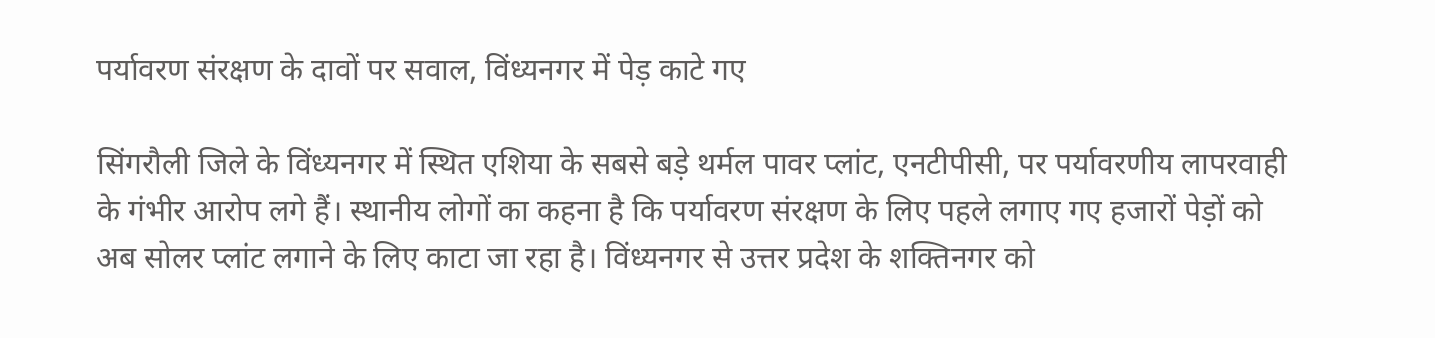पर्यावरण संरक्षण के दावों पर सवाल, विंध्यनगर में पेड़ काटे गए

सिंगरौली जिले के विंध्यनगर में स्थित एशिया के सबसे बड़े थर्मल पावर प्लांट, एनटीपीसी, पर पर्यावरणीय लापरवाही के गंभीर आरोप लगे हैं। स्थानीय लोगों का कहना है कि पर्यावरण संरक्षण के लिए पहले लगाए गए हजारों पेड़ों को अब सोलर प्लांट लगाने के लिए काटा जा रहा है। विंध्यनगर से उत्तर प्रदेश के शक्तिनगर को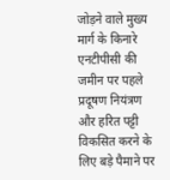जोड़ने वाले मुख्य मार्ग के किनारे एनटीपीसी की जमीन पर पहले प्रदूषण नियंत्रण और हरित पट्टी विकसित करने के लिए बड़े पैमाने पर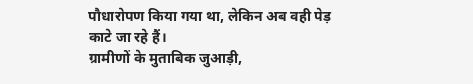पौधारोपण किया गया था, लेकिन अब वही पेड़ काटे जा रहे हैं।
ग्रामीणों के मुताबिक जुआड़ी,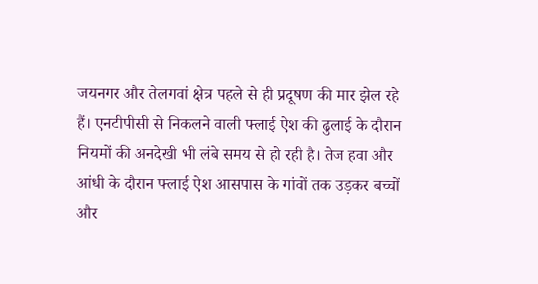जयनगर और तेलगवां क्षेत्र पहले से ही प्रदूषण की मार झेल रहे हैं। एनटीपीसी से निकलने वाली फ्लाई ऐश की ढुलाई के दौरान नियमों की अनदेखी भी लंबे समय से हो रही है। तेज हवा और आंधी के दौरान फ्लाई ऐश आसपास के गांवों तक उड़कर बच्चों और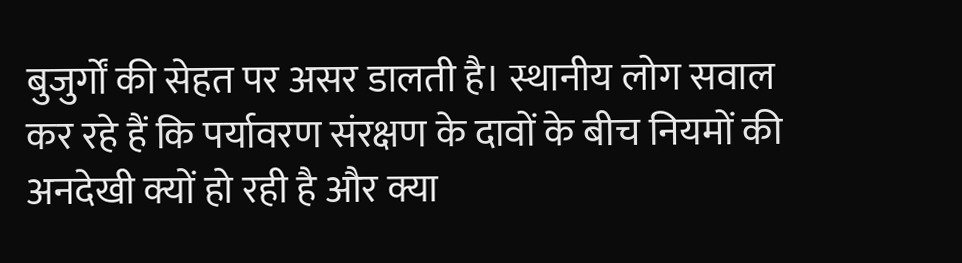बुजुर्गों की सेहत पर असर डालती है। स्थानीय लोग सवाल कर रहे हैं कि पर्यावरण संरक्षण के दावों के बीच नियमों की अनदेखी क्यों हो रही है और क्या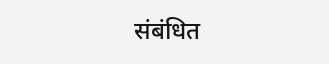संबंधित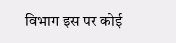विभाग इस पर कोई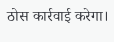ठोस कार्रवाई करेगा।